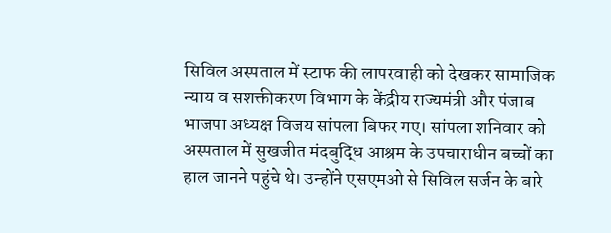सिविल अस्पताल में स्टाफ की लापरवाही को देखकर सामाजिक न्याय व सशक्तीकरण विभाग के केंद्रीय राज्यमंत्री और पंजाब भाजपा अध्यक्ष विजय सांपला बिफर गए। सांपला शनिवार को अस्पताल में सुखजीत मंदबुद्धि आश्रम के उपचाराधीन बच्चों का हाल जानने पहुंचे थे। उन्होंने एसएमओ से सिविल सर्जन के बारे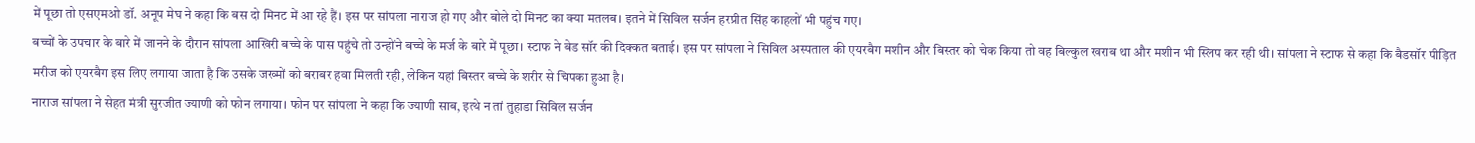में पूछा तो एसएमओ डॉ. अनूप मेघ ने कहा कि बस दो मिनट में आ रहे हैं। इस पर सांपला नाराज हो गए और बोले दो मिनट का क्या मतलब। इतने में सिविल सर्जन हरप्रीत सिंह काहलों भी पहुंच गए।
बच्चों के उपचार के बारे में जानने के दौरान सांपला आखिरी बच्चे के पास पहुंचे तो उन्होंने बच्चे के मर्ज के बारे में पूछा। स्टाफ ने बेड सॉर की दिक्कत बताई। इस पर सांपला ने सिविल अस्पताल की एयरबैग मशीन और बिस्तर को चेक किया तो वह बिल्कुल खराब था और मशीन भी स्लिप कर रही थी। सांपला ने स्टाफ से कहा कि बैडसॉर पीड़ित मरीज को एयरबैग इस लिए लगाया जाता है कि उसके जख्मों को बराबर हवा मिलती रही, लेकिन यहां बिस्तर बच्चे के शरीर से चिपका हुआ है।
नाराज सांपला ने सेहत मंत्री सुरजीत ज्याणी को फोन लगाया। फोन पर सांपला ने कहा कि ज्याणी साब, इत्थे न तां तुहाडा सिविल सर्जन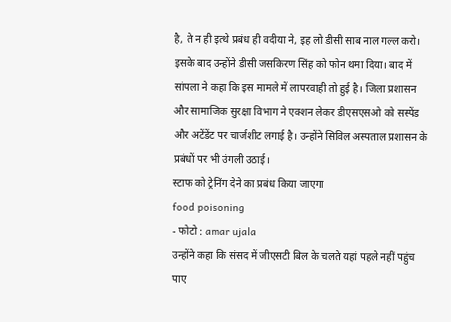है, ते न ही इत्थे प्रबंध ही वदीया ने, इह लो डीसी साब नाल गल्ल करो। इसके बाद उन्होंने डीसी जसकिरण सिंह को फोन थमा दिया। बाद में सांपला ने कहा कि इस मामले में लापरवाही तो हुई है। जिला प्रशासन और सामाजिक सुरक्षा विभाग ने एक्शन लेकर डीएसएसओ को सस्पेंड और अटेंडेंट पर चार्जशीट लगाई है। उन्होंने सिविल अस्पताल प्रशासन के प्रबंधों पर भी उंगली उठाई।
स्टाफ को ट्रेनिंग देने का प्रबंध किया जाएगा
food poisoning
- फोटो : amar ujala
उन्होंने कहा कि संसद में जीएसटी बिल के चलते यहां पहले नहीं पहुंच पाए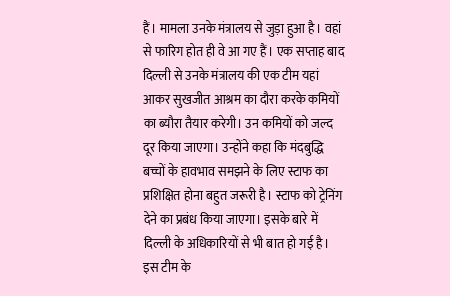हैं। मामला उनके मंत्रालय से जुड़ा हुआ है। वहां से फारिग होत ही वे आ गए हैं। एक सप्ताह बाद दिल्ली से उनके मंत्रालय की एक टीम यहां आकर सुखजीत आश्रम का दौरा करके कमियों का ब्यौरा तैयार करेगी। उन कमियों को जल्द दूर किया जाएगा। उन्होंने कहा कि मंदबुद्धि बच्चों के हावभाव समझने के लिए स्टाफ का प्रशिक्षित होना बहुत जरूरी है। स्टाफ को ट्रेनिंग देने का प्रबंध किया जाएगा। इसके बारे में दिल्ली के अधिकारियों से भी बात हो गई है।
इस टीम के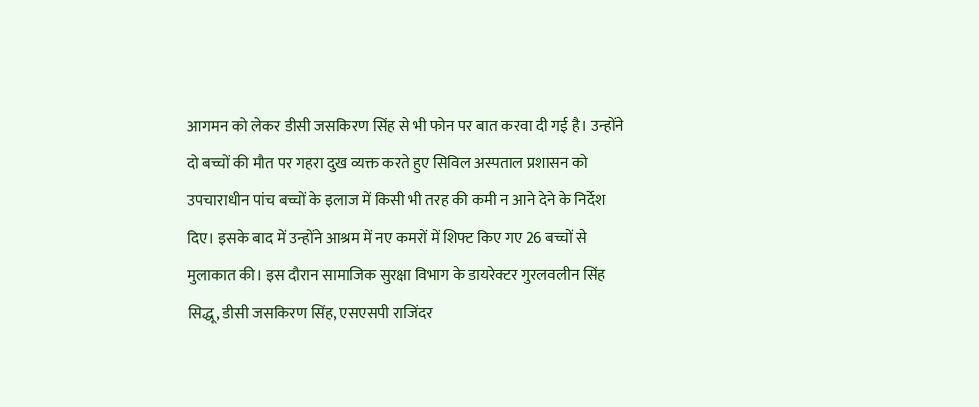आगमन को लेकर डीसी जसकिरण सिंह से भी फोन पर बात करवा दी गई है। उन्होंने दो बच्चों की मौत पर गहरा दुख व्यक्त करते हुए सिविल अस्पताल प्रशासन को उपचाराधीन पांच बच्चों के इलाज में किसी भी तरह की कमी न आने देने के निर्देश दिए। इसके बाद में उन्होंने आश्रम में नए कमरों में शिफ्ट किए गए 26 बच्चों से मुलाकात की। इस दौरान सामाजिक सुरक्षा विभाग के डायरेक्टर गुरलवलीन सिंह सिद्धू, डीसी जसकिरण सिंह, एसएसपी राजिंदर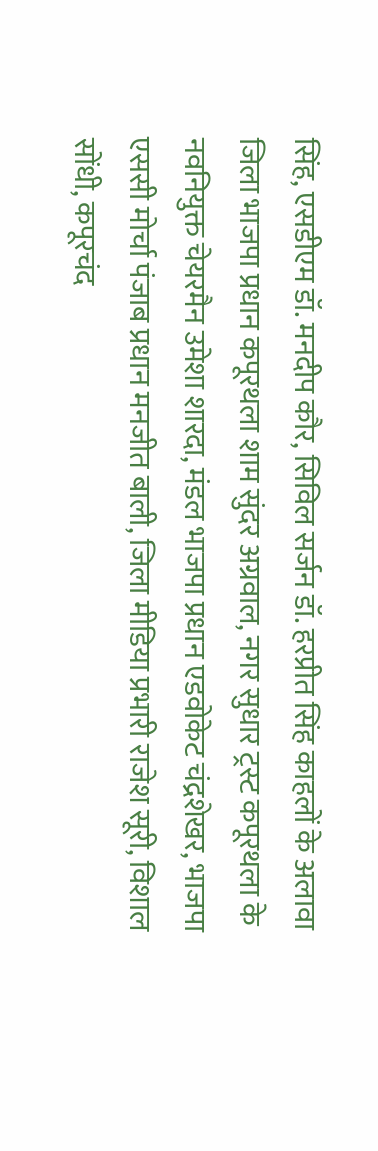सिंह, एसडीएम डॉ. मनदीप कौर, सिविल सर्जन डॉ. हरप्रीत सिंह काहलों के अलावा जिला भाजपा प्रधान कपूरथला शाम सुंदर अग्रवाल, नगर सुधार ट्रस्ट कपूरथला के नवनियुक्त चेयरमैन उमेशा शारदा, मंडल भाजपा प्रधान एडवोकेट चंद्रशेखर, भाजपा एससी मोर्चा पंजाब प्रधान मनजीत बाली, जिला मीडिया प्रभारी राजेश सूरी, विशाल सोंधी, कपूरचंद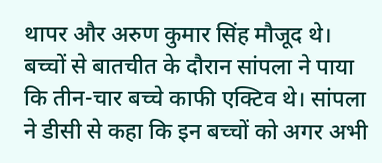थापर और अरुण कुमार सिंह मौजूद थे।
बच्चों से बातचीत के दौरान सांपला ने पाया कि तीन-चार बच्चे काफी एक्टिव थे। सांपला ने डीसी से कहा कि इन बच्चों को अगर अभी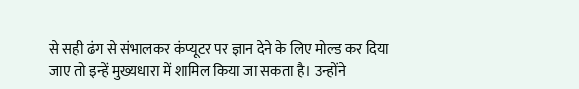से सही ढंग से संभालकर कंप्यूटर पर ज्ञान देने के लिए मोल्ड कर दिया जाए तो इन्हें मुख्यधारा में शामिल किया जा सकता है। उन्होंने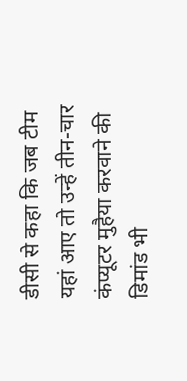डीसी से कहा कि जब टीम यहां आए तो उन्हें तीन-चार कंप्यूटर मुहैया करवाने की डिमांड भी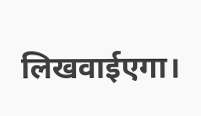लिखवाईएगा।